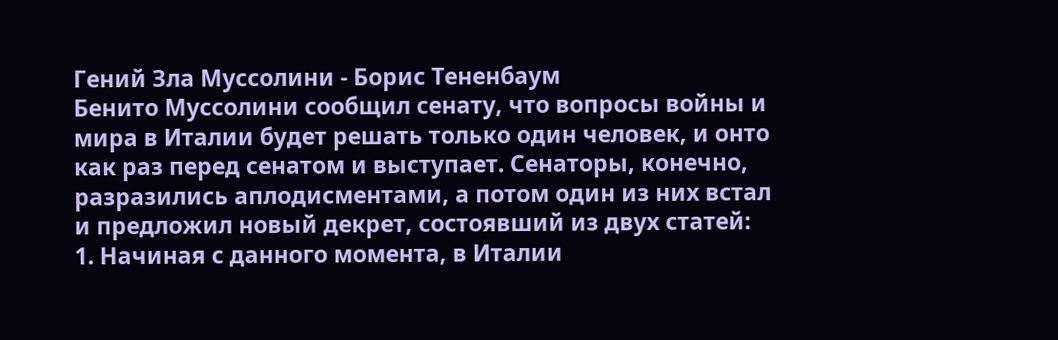Гений Зла Муссолини - Борис Тененбаум
Бенито Муссолини сообщил сенату, что вопросы войны и мира в Италии будет решать только один человек, и онто как раз перед сенатом и выступает. Сенаторы, конечно, разразились аплодисментами, а потом один из них встал и предложил новый декрет, состоявший из двух статей:
1. Начиная с данного момента, в Италии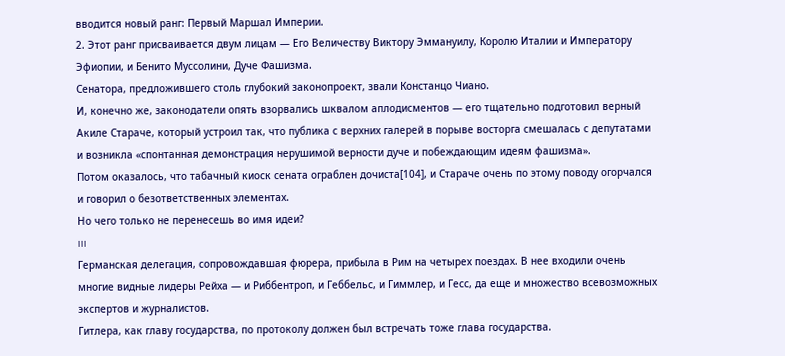вводится новый ранг: Первый Маршал Империи.
2. Этот ранг присваивается двум лицам — Его Величеству Виктору Эммануилу, Королю Италии и Императору Эфиопии, и Бенито Муссолини, Дуче Фашизма.
Сенатора, предложившего столь глубокий законопроект, звали Констанцо Чиано.
И, конечно же, законодатели опять взорвались шквалом аплодисментов — его тщательно подготовил верный Акиле Стараче, который устроил так, что публика с верхних галерей в порыве восторга смешалась с депутатами и возникла «спонтанная демонстрация нерушимой верности дуче и побеждающим идеям фашизма».
Потом оказалось, что табачный киоск сената ограблен дочиста[104], и Стараче очень по этому поводу огорчался и говорил о безответственных элементах.
Но чего только не перенесешь во имя идеи?
III
Германская делегация, сопровождавшая фюрера, прибыла в Рим на четырех поездах. В нее входили очень многие видные лидеры Рейха — и Риббентроп, и Геббельс, и Гиммлер, и Гесс, да еще и множество всевозможных экспертов и журналистов.
Гитлера, как главу государства, по протоколу должен был встречать тоже глава государства.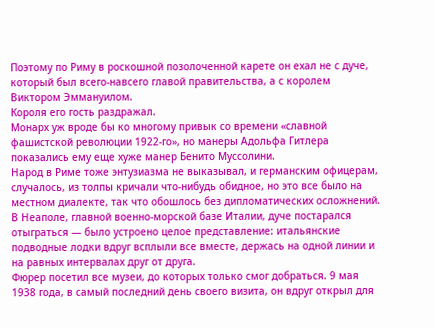Поэтому по Риму в роскошной позолоченной карете он ехал не с дуче, который был всего-навсего главой правительства, а с королем Виктором Эммануилом.
Короля его гость раздражал.
Монарх уж вроде бы ко многому привык со времени «славной фашистской революции 1922-го», но манеры Адольфа Гитлера показались ему еще хуже манер Бенито Муссолини.
Народ в Риме тоже энтузиазма не выказывал, и германским офицерам, случалось, из толпы кричали что-нибудь обидное, но это все было на местном диалекте, так что обошлось без дипломатических осложнений.
В Неаполе, главной военно-морской базе Италии, дуче постарался отыграться — было устроено целое представление: итальянские подводные лодки вдруг всплыли все вместе, держась на одной линии и на равных интервалах друг от друга.
Фюрер посетил все музеи, до которых только смог добраться. 9 мая 1938 года, в самый последний день своего визита, он вдруг открыл для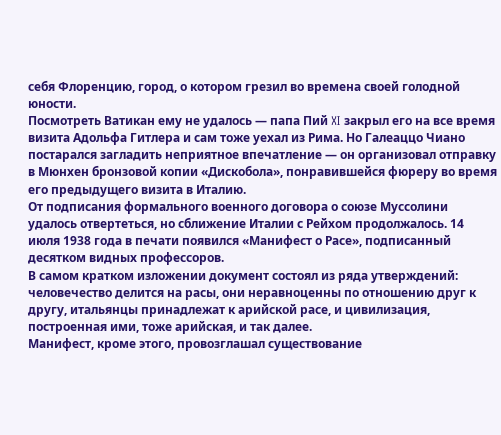себя Флоренцию, город, о котором грезил во времена своей голодной юности.
Посмотреть Ватикан ему не удалось — папа Пий XI закрыл его на все время визита Адольфа Гитлера и сам тоже уехал из Рима. Но Галеаццо Чиано постарался загладить неприятное впечатление — он организовал отправку в Мюнхен бронзовой копии «Дискобола», понравившейся фюреру во время его предыдущего визита в Италию.
От подписания формального военного договора о союзе Муссолини удалось отвертеться, но сближение Италии с Рейхом продолжалось. 14 июля 1938 года в печати появился «Манифест о Расе», подписанный десятком видных профессоров.
В самом кратком изложении документ состоял из ряда утверждений: человечество делится на расы, они неравноценны по отношению друг к другу, итальянцы принадлежат к арийской расе, и цивилизация, построенная ими, тоже арийская, и так далее.
Манифест, кроме этого, провозглашал существование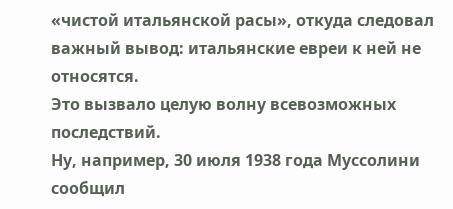«чистой итальянской расы», откуда следовал важный вывод: итальянские евреи к ней не относятся.
Это вызвало целую волну всевозможных последствий.
Ну, например, 30 июля 1938 года Муссолини сообщил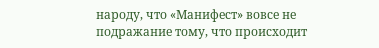народу, что «Манифест» вовсе не подражание тому, что происходит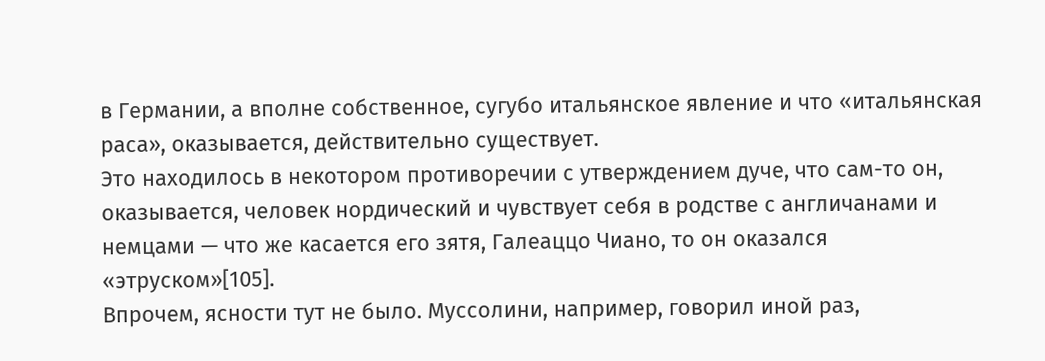в Германии, а вполне собственное, сугубо итальянское явление и что «итальянская раса», оказывается, действительно существует.
Это находилось в некотором противоречии с утверждением дуче, что сам-то он, оказывается, человек нордический и чувствует себя в родстве с англичанами и немцами — что же касается его зятя, Галеаццо Чиано, то он оказался «этруском»[105].
Впрочем, ясности тут не было. Муссолини, например, говорил иной раз,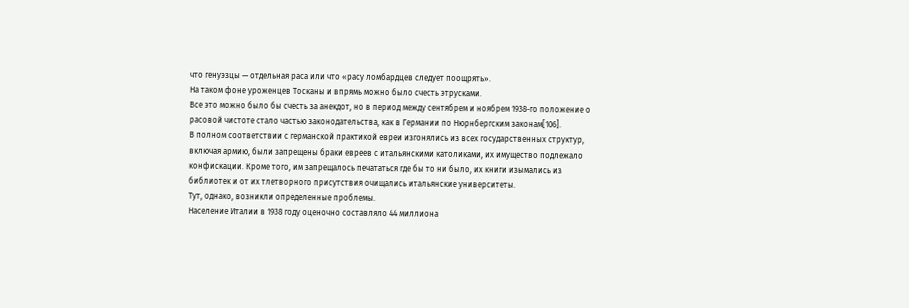что генуэзцы — отдельная раса или что «расу ломбардцев следует поощрять».
На таком фоне уроженцев Тосканы и впрямь можно было счесть этрусками.
Все это можно было бы счесть за анекдот, но в период между сентябрем и ноябрем 1938-го положение о расовой чистоте стало частью законодательства, как в Германии по Нюрнбергским законам[106].
В полном соответствии с германской практикой евреи изгонялись из всех государственных структур, включая армию, были запрещены браки евреев с итальянскими католиками, их имущество подлежало конфискации. Кроме того, им запрещалось печататься где бы то ни было, их книги изымались из библиотек и от их тлетворного присутствия очищались итальянские университеты.
Тут, однако, возникли определенные проблемы.
Население Италии в 1938 году оценочно составляло 44 миллиона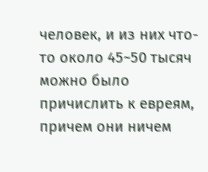человек, и из них что-то около 45~50 тысяч можно было причислить к евреям, причем они ничем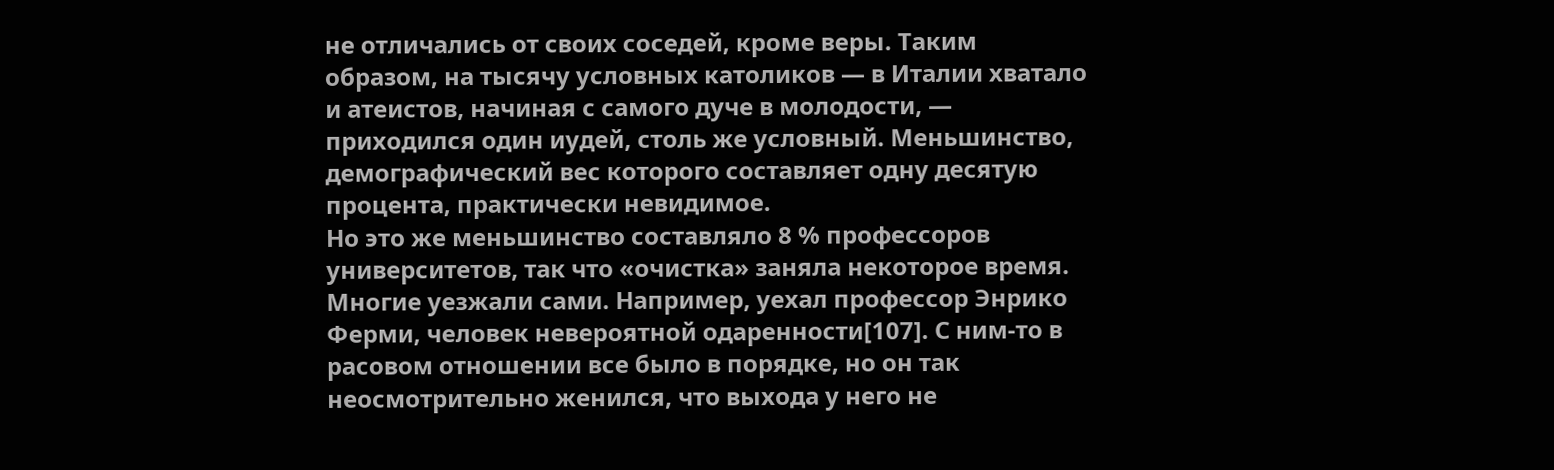не отличались от своих соседей, кроме веры. Таким образом, на тысячу условных католиков — в Италии хватало и атеистов, начиная с самого дуче в молодости, — приходился один иудей, столь же условный. Меньшинство, демографический вес которого составляет одну десятую процента, практически невидимое.
Но это же меньшинство составляло 8 % профессоров университетов, так что «очистка» заняла некоторое время. Многие уезжали сами. Например, уехал профессор Энрико Ферми, человек невероятной одаренности[107]. С ним-то в расовом отношении все было в порядке, но он так неосмотрительно женился, что выхода у него не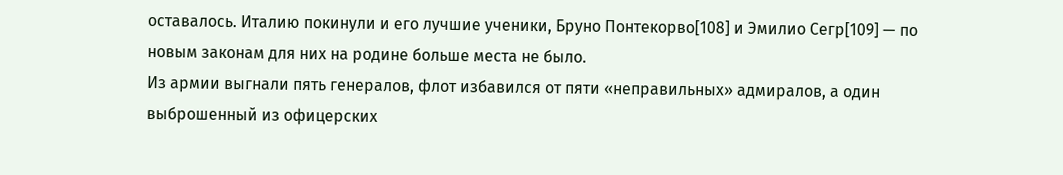оставалось. Италию покинули и его лучшие ученики, Бруно Понтекорво[108] и Эмилио Сегр[109] — по новым законам для них на родине больше места не было.
Из армии выгнали пять генералов, флот избавился от пяти «неправильных» адмиралов, а один выброшенный из офицерских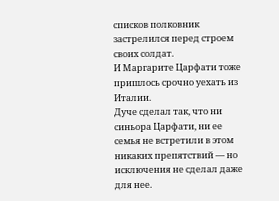списков полковник застрелился перед строем своих солдат.
И Маргарите Царфати тоже пришлось срочно уехать из Италии.
Дуче сделал так, что ни синьора Царфати, ни ее семья не встретили в этом никаких препятствий — но исключения не сделал даже для нее.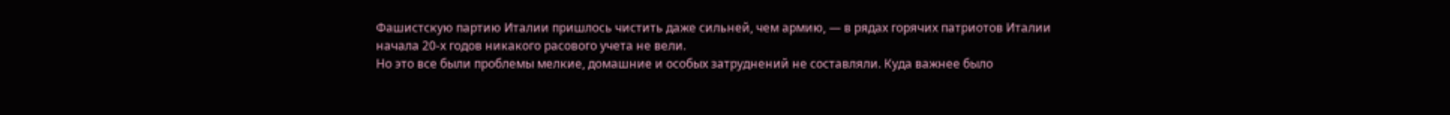Фашистскую партию Италии пришлось чистить даже сильней, чем армию, — в рядах горячих патриотов Италии начала 20-х годов никакого расового учета не вели.
Но это все были проблемы мелкие, домашние и особых затруднений не составляли. Куда важнее было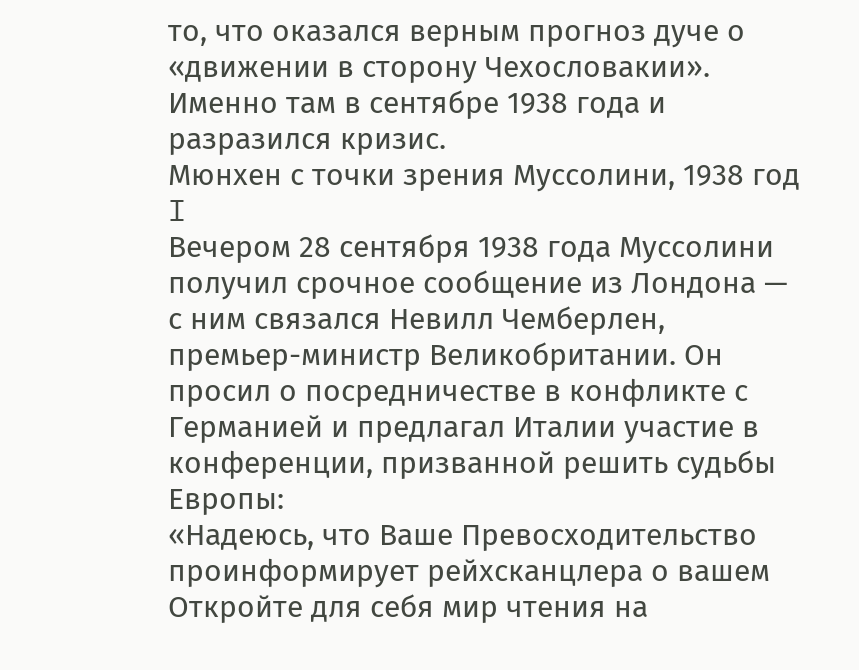то, что оказался верным прогноз дуче о «движении в сторону Чехословакии».
Именно там в сентябре 1938 года и разразился кризис.
Мюнхен с точки зрения Муссолини, 1938 год
I
Вечером 28 сентября 1938 года Муссолини получил срочное сообщение из Лондона — с ним связался Невилл Чемберлен, премьер-министр Великобритании. Он просил о посредничестве в конфликте с Германией и предлагал Италии участие в конференции, призванной решить судьбы Европы:
«Надеюсь, что Ваше Превосходительство проинформирует рейхсканцлера о вашем
Откройте для себя мир чтения на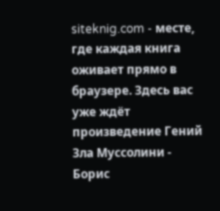siteknig.com - месте, где каждая книга оживает прямо в браузере. Здесь вас уже ждёт произведение Гений Зла Муссолини - Борис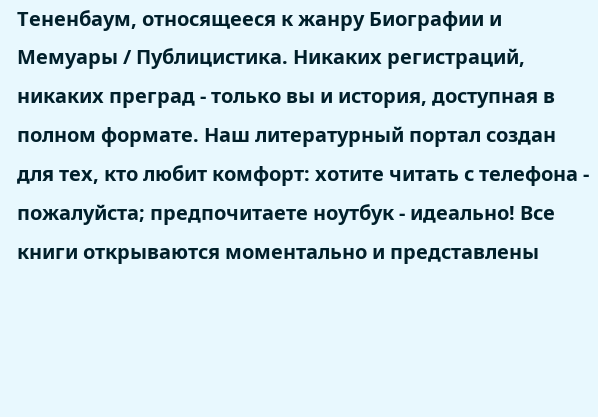Тененбаум, относящееся к жанру Биографии и Мемуары / Публицистика. Никаких регистраций, никаких преград - только вы и история, доступная в полном формате. Наш литературный портал создан для тех, кто любит комфорт: хотите читать с телефона - пожалуйста; предпочитаете ноутбук - идеально! Все книги открываются моментально и представлены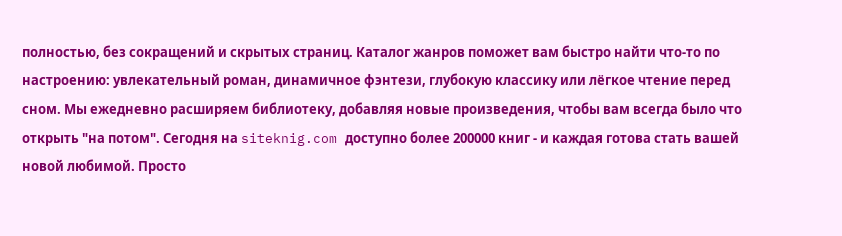полностью, без сокращений и скрытых страниц. Каталог жанров поможет вам быстро найти что-то по настроению: увлекательный роман, динамичное фэнтези, глубокую классику или лёгкое чтение перед сном. Мы ежедневно расширяем библиотеку, добавляя новые произведения, чтобы вам всегда было что открыть "на потом". Сегодня на siteknig.com доступно более 200000 книг - и каждая готова стать вашей новой любимой. Просто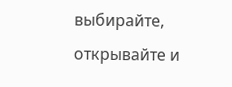выбирайте, открывайте и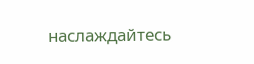наслаждайтесь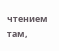чтением там,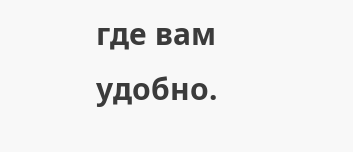где вам удобно.